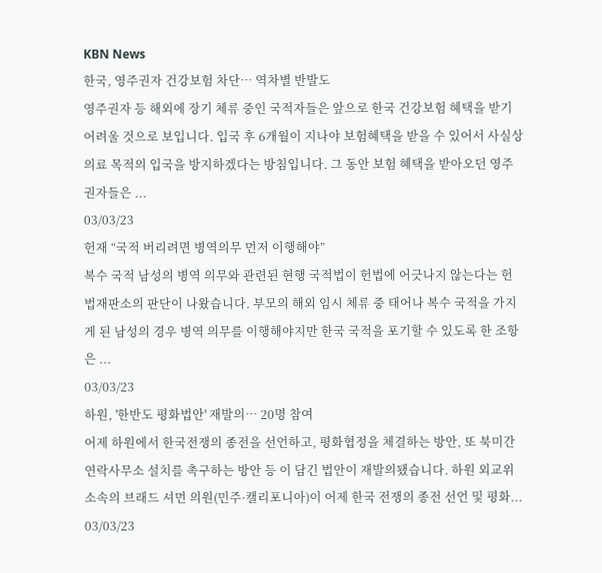KBN News
한국, 영주권자 건강보험 차단… 역차별 반발도
영주권자 등 해외에 장기 체류 중인 국적자들은 앞으로 한국 건강보험 혜택을 받기 어려울 것으로 보입니다. 입국 후 6개월이 지나야 보험혜택을 받을 수 있어서 사실상 의료 목적의 입국을 방지하겠다는 방침입니다. 그 동안 보험 혜택을 받아오던 영주권자들은 ...
03/03/23
헌재 “국적 버리려면 병역의무 먼저 이행해야”
복수 국적 남성의 병역 의무와 관련된 현행 국적법이 헌법에 어긋나지 않는다는 헌법재판소의 판단이 나왔습니다. 부모의 해외 임시 체류 중 태어나 복수 국적을 가지게 된 남성의 경우 병역 의무를 이행해야지만 한국 국적을 포기할 수 있도록 한 조항은 ...
03/03/23
하원, '한반도 평화법안' 재발의… 20명 참여
어제 하원에서 한국전쟁의 종전을 선언하고, 평화협정을 체결하는 방안, 또 북미간 연락사무소 설치를 촉구하는 방안 등 이 담긴 법안이 재발의됐습니다. 하원 외교위 소속의 브래드 셔먼 의원(민주·캘리포니아)이 어제 한국 전쟁의 종전 선언 및 평화...
03/03/23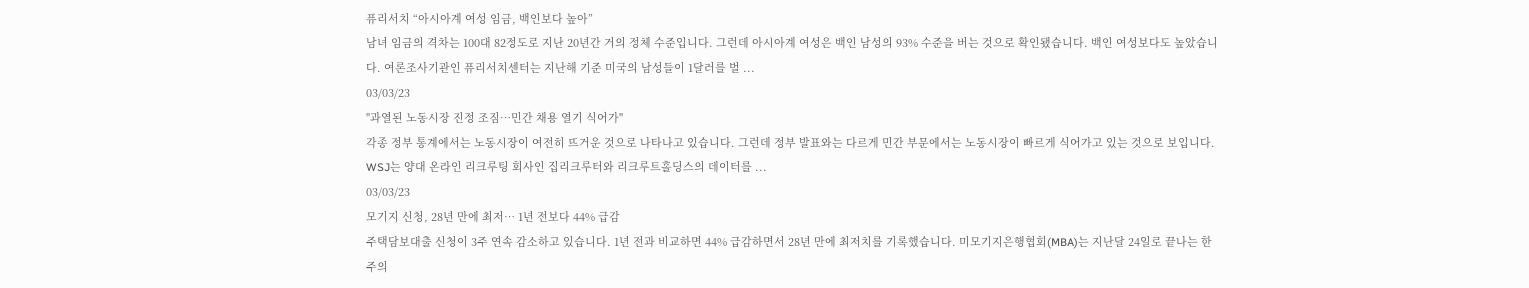퓨리서치 “아시아계 여성 임금, 백인보다 높아”
남녀 임금의 격차는 100대 82정도로 지난 20년간 거의 정체 수준입니다. 그런데 아시아계 여성은 백인 남성의 93% 수준을 버는 것으로 확인됐습니다. 백인 여성보다도 높았습니다. 여론조사기관인 퓨리서치센터는 지난해 기준 미국의 남성들이 1달러를 벌 ...
03/03/23
"과열된 노동시장 진정 조짐…민간 채용 열기 식어가"
각종 정부 통계에서는 노동시장이 여전히 뜨거운 것으로 나타나고 있습니다. 그런데 정부 발표와는 다르게 민간 부문에서는 노동시장이 빠르게 식어가고 있는 것으로 보입니다. WSJ는 양대 온라인 리크루팅 회사인 집리크루터와 리크루트홀딩스의 데이터를 ...
03/03/23
모기지 신청, 28년 만에 최저… 1년 전보다 44% 급감
주택담보대출 신청이 3주 연속 감소하고 있습니다. 1년 전과 비교하면 44% 급감하면서 28년 만에 최저치를 기록했습니다. 미모기지은행협회(MBA)는 지난달 24일로 끝나는 한 주의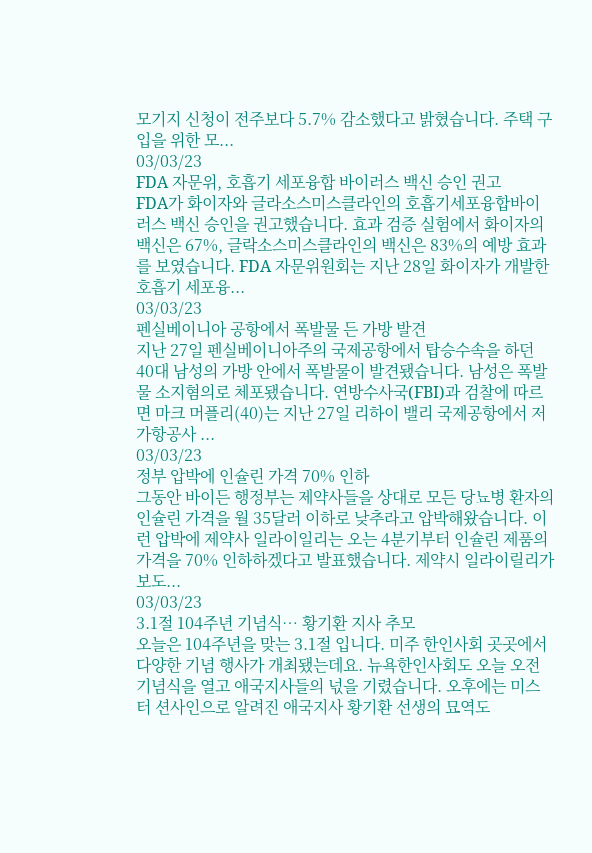모기지 신청이 전주보다 5.7% 감소했다고 밝혔습니다. 주택 구입을 위한 모...
03/03/23
FDA 자문위, 호흡기 세포융합 바이러스 백신 승인 권고
FDA가 화이자와 글라소스미스클라인의 호흡기세포융합바이러스 백신 승인을 권고했습니다. 효과 검증 실험에서 화이자의 백신은 67%, 글락소스미스클라인의 백신은 83%의 예방 효과를 보였습니다. FDA 자문위원회는 지난 28일 화이자가 개발한 호흡기 세포융...
03/03/23
펜실베이니아 공항에서 폭발물 든 가방 발견
지난 27일 펜실베이니아주의 국제공항에서 탑승수속을 하던 40대 남성의 가방 안에서 폭발물이 발견됐습니다. 남성은 폭발물 소지혐의로 체포됐습니다. 연방수사국(FBI)과 검찰에 따르면 마크 머플리(40)는 지난 27일 리하이 밸리 국제공항에서 저가항공사 ...
03/03/23
정부 압박에 인슐린 가격 70% 인하
그동안 바이든 행정부는 제약사들을 상대로 모든 당뇨병 환자의 인슐린 가격을 월 35달러 이하로 낮추라고 압박해왔습니다. 이런 압박에 제약사 일라이일리는 오는 4분기부터 인슐린 제품의 가격을 70% 인하하겠다고 발표했습니다. 제약시 일라이릴리가 보도...
03/03/23
3.1절 104주년 기념식… 황기환 지사 추모
오늘은 104주년을 맞는 3.1절 입니다. 미주 한인사회 곳곳에서 다양한 기념 행사가 개최됐는데요. 뉴욕한인사회도 오늘 오전 기념식을 열고 애국지사들의 넋을 기렸습니다. 오후에는 미스터 션사인으로 알려진 애국지사 황기환 선생의 묘역도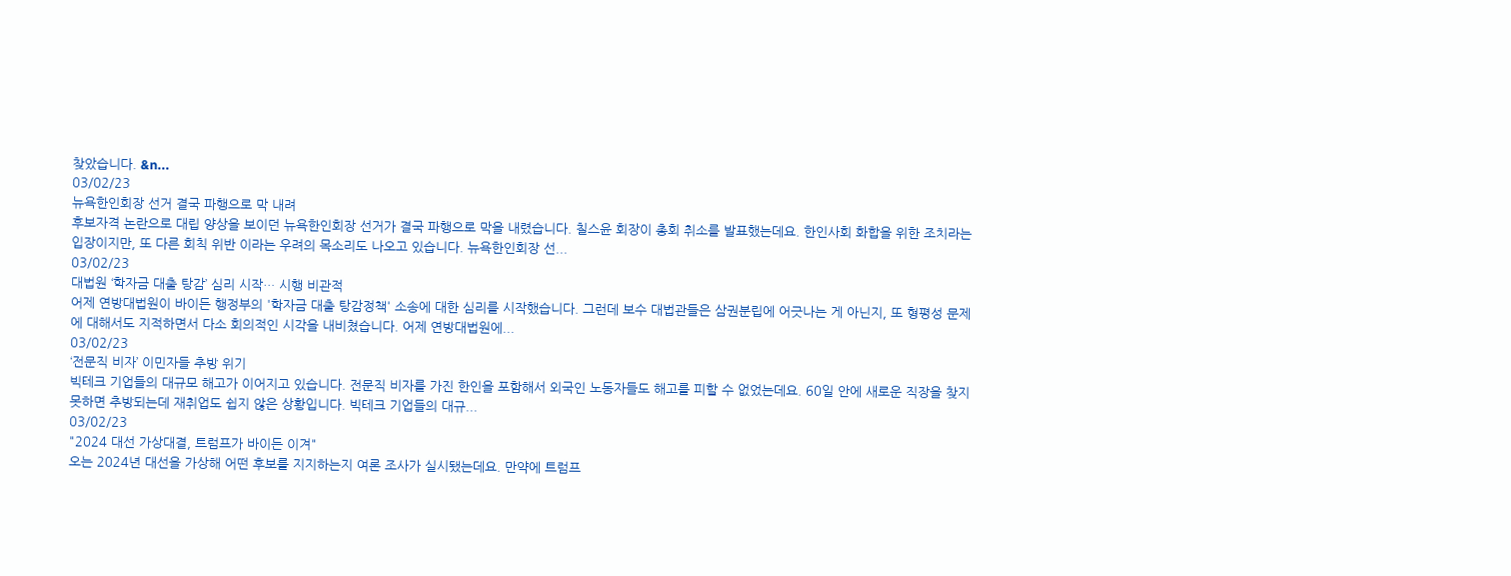찾았습니다. &n...
03/02/23
뉴욕한인회장 선거 결국 파행으로 막 내려
후보자격 논란으로 대립 양상을 보이던 뉴욕한인회장 선거가 결국 파행으로 막을 내렸습니다. 칠스윤 회장이 총회 취소를 발표했는데요. 한인사회 화합을 위한 조치라는 입장이지만, 또 다른 회칙 위반 이라는 우려의 목소리도 나오고 있습니다. 뉴욕한인회장 선...
03/02/23
대법원 ‘학자금 대출 탕감’ 심리 시작… 시행 비관적
어제 연방대법원이 바이든 행정부의 '학자금 대출 탕감정책' 소송에 대한 심리를 시작했습니다. 그런데 보수 대법관들은 삼권분립에 어긋나는 게 아닌지, 또 형평성 문제에 대해서도 지적하면서 다소 회의적인 시각을 내비쳤습니다. 어제 연방대법원에...
03/02/23
‘전문직 비자’ 이민자들 추방 위기
빅테크 기업들의 대규모 해고가 이어지고 있습니다. 전문직 비자를 가진 한인을 포함해서 외국인 노동자들도 해고를 피할 수 없었는데요. 60일 안에 새로운 직장을 찾지 못하면 추방되는데 재취업도 쉽지 않은 상황입니다. 빅테크 기업들의 대규...
03/02/23
"2024 대선 가상대결, 트럼프가 바이든 이겨"
오는 2024년 대선을 가상해 어떤 후보를 지지하는지 여론 조사가 실시됐는데요. 만약에 트럼프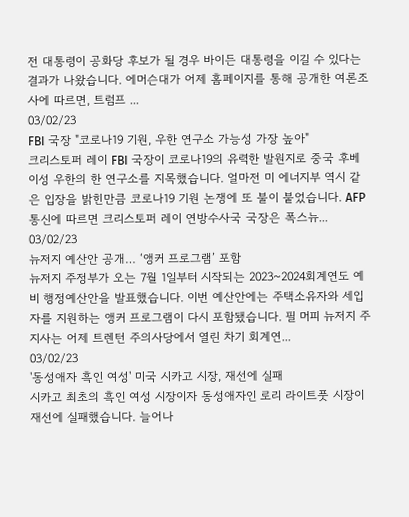전 대통령이 공화당 후보가 될 경우 바이든 대통령을 이길 수 있다는 결과가 나왔습니다. 에머슨대가 어제 홈페이지를 통해 공개한 여론조사에 따르면, 트럼프 ...
03/02/23
FBI 국장 "코로나19 기원, 우한 연구소 가능성 가장 높아"
크리스토퍼 레이 FBI 국장이 코로나19의 유력한 발원지로 중국 후베이성 우한의 한 연구소를 지목했습니다. 얼마전 미 에너지부 역시 같은 입장을 밝힌만큼 코로나19 기원 논쟁에 또 불이 붙었습니다. AFP통신에 따르면 크리스토퍼 레이 연방수사국 국장은 폭스뉴...
03/02/23
뉴저지 예산안 공개… ‘앵커 프로그램’ 포함
뉴저지 주정부가 오는 7월 1일부터 시작되는 2023~2024회계연도 예비 행정예산안을 발표했습니다. 이번 예산안에는 주택소유자와 세입자를 지원하는 앵커 프로그램이 다시 포함됐습니다. 필 머피 뉴저지 주지사는 어제 트렌턴 주의사당에서 열린 차기 회계연...
03/02/23
'동성애자 흑인 여성' 미국 시카고 시장, 재선에 실패
시카고 최초의 흑인 여성 시장이자 동성애자인 로리 라이트풋 시장이 재선에 실패했습니다. 늘어나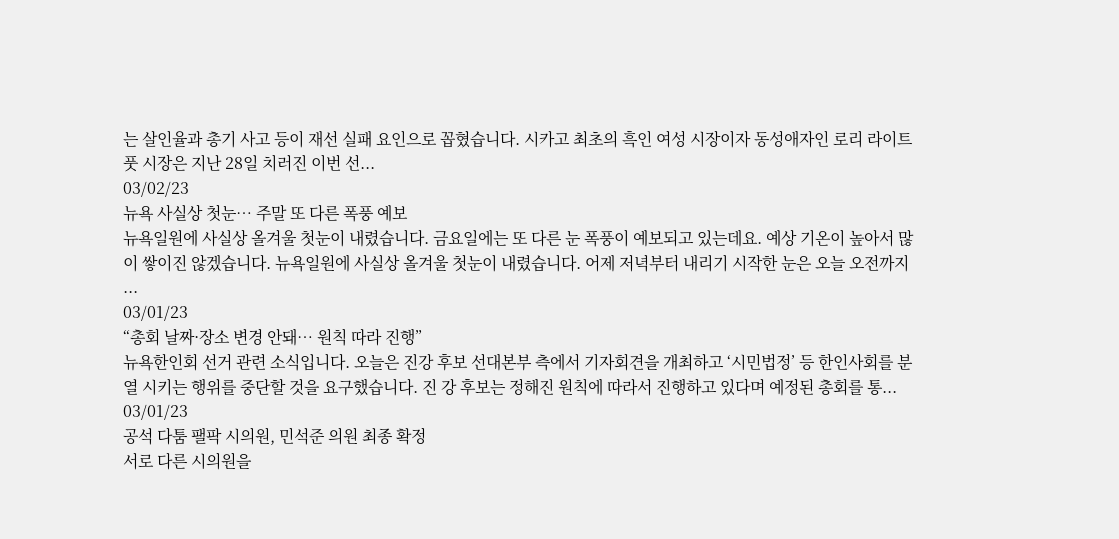는 살인율과 총기 사고 등이 재선 실패 요인으로 꼽혔습니다. 시카고 최초의 흑인 여성 시장이자 동성애자인 로리 라이트풋 시장은 지난 28일 치러진 이번 선...
03/02/23
뉴욕 사실상 첫눈… 주말 또 다른 폭풍 예보
뉴욕일원에 사실상 올겨울 첫눈이 내렸습니다. 금요일에는 또 다른 눈 폭풍이 예보되고 있는데요. 예상 기온이 높아서 많이 쌓이진 않겠습니다. 뉴욕일원에 사실상 올겨울 첫눈이 내렸습니다. 어제 저녁부터 내리기 시작한 눈은 오늘 오전까지 ...
03/01/23
“총회 날짜·장소 변경 안돼… 원칙 따라 진행”
뉴욕한인회 선거 관련 소식입니다. 오늘은 진강 후보 선대본부 측에서 기자회견을 개최하고 ‘시민법정’ 등 한인사회를 분열 시키는 행위를 중단할 것을 요구했습니다. 진 강 후보는 정해진 원칙에 따라서 진행하고 있다며 예정된 총회를 통...
03/01/23
공석 다툼 팰팍 시의원, 민석준 의원 최종 확정
서로 다른 시의원을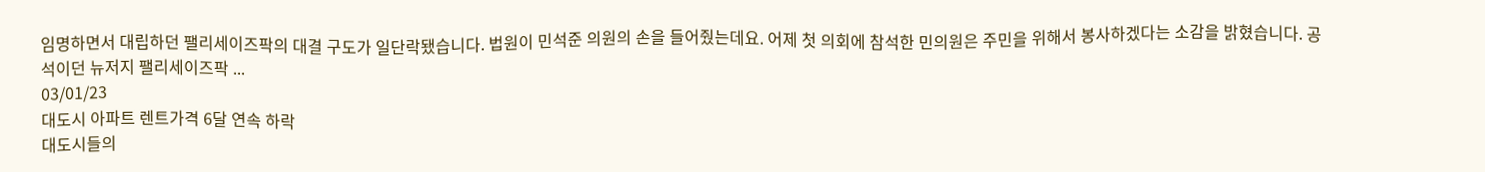임명하면서 대립하던 팰리세이즈팍의 대결 구도가 일단락됐습니다. 법원이 민석준 의원의 손을 들어줬는데요. 어제 첫 의회에 참석한 민의원은 주민을 위해서 봉사하겠다는 소감을 밝혔습니다. 공석이던 뉴저지 팰리세이즈팍 ...
03/01/23
대도시 아파트 렌트가격 6달 연속 하락
대도시들의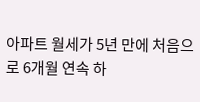아파트 월세가 5년 만에 처음으로 6개월 연속 하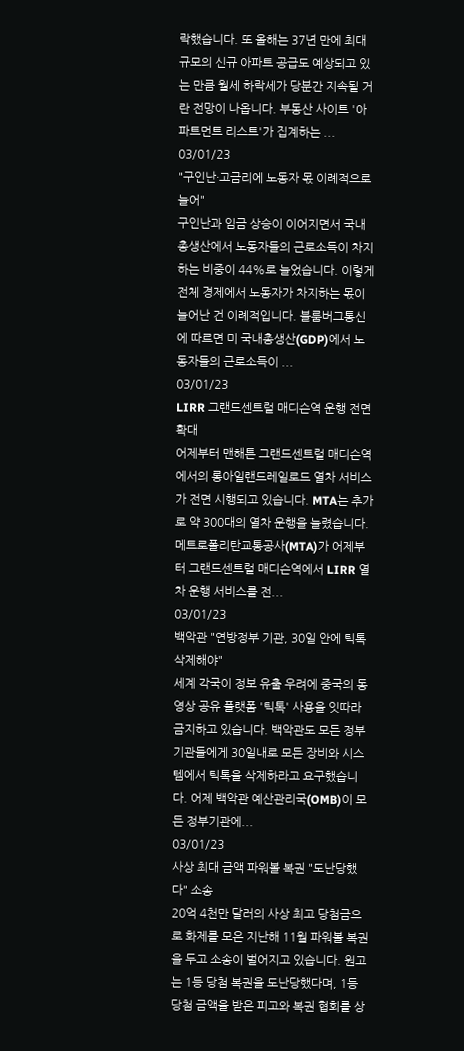락했습니다. 또 올해는 37년 만에 최대 규모의 신규 아파트 공급도 예상되고 있는 만큼 월세 하락세가 당분간 지속될 거란 전망이 나옵니다. 부동산 사이트 '아파트먼트 리스트'가 집계하는 ...
03/01/23
"구인난·고금리에 노동자 몫 이례적으로 늘어"
구인난과 임금 상승이 이어지면서 국내총생산에서 노동자들의 근로소득이 차지하는 비중이 44%로 늘었습니다. 이렇게 전체 경제에서 노동자가 차지하는 몫이 늘어난 건 이례적입니다. 블룸버그통신에 따르면 미 국내총생산(GDP)에서 노동자들의 근로소득이 ...
03/01/23
LIRR 그랜드센트럴 매디슨역 운행 전면 확대
어제부터 맨해튼 그랜드센트럴 매디슨역에서의 롱아일랜드레일로드 열차 서비스가 전면 시행되고 있습니다. MTA는 추가로 약 300대의 열차 운행을 늘렸습니다. 메트로폴리탄교통공사(MTA)가 어제부터 그랜드센트럴 매디슨역에서 LIRR 열차 운행 서비스를 전...
03/01/23
백악관 "연방정부 기관, 30일 안에 틱톡 삭제해야"
세계 각국이 정보 유출 우려에 중국의 동영상 공유 플랫폼 '틱톡' 사용을 잇따라 금지하고 있습니다. 백악관도 모든 정부기관들에게 30일내로 모든 장비와 시스템에서 틱톡을 삭제하라고 요구했습니다. 어제 백악관 예산관리국(OMB)이 모든 정부기관에...
03/01/23
사상 최대 금액 파워볼 복권 "도난당했다" 소송
20억 4천만 달러의 사상 최고 당첨금으로 화제를 모은 지난해 11월 파워볼 복권을 두고 소송이 벌어지고 있습니다. 원고는 1등 당첨 복권을 도난당했다며, 1등 당첨 금액을 받은 피고와 복권 협회를 상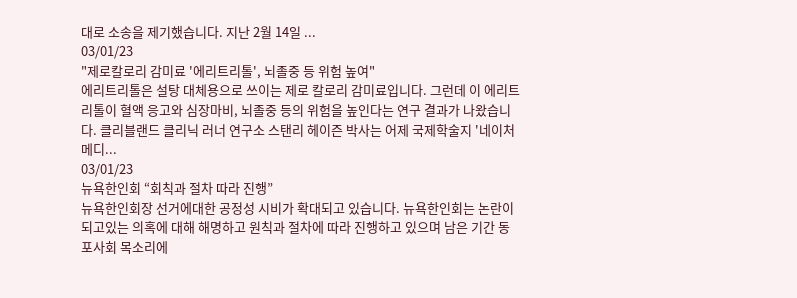대로 소송을 제기했습니다. 지난 2월 14일 ...
03/01/23
"제로칼로리 감미료 '에리트리톨', 뇌졸중 등 위험 높여"
에리트리톨은 설탕 대체용으로 쓰이는 제로 칼로리 감미료입니다. 그런데 이 에리트리톨이 혈액 응고와 심장마비, 뇌졸중 등의 위험을 높인다는 연구 결과가 나왔습니다. 클리블랜드 클리닉 러너 연구소 스탠리 헤이즌 박사는 어제 국제학술지 '네이처 메디...
03/01/23
뉴욕한인회 “회칙과 절차 따라 진행”
뉴욕한인회장 선거에대한 공정성 시비가 확대되고 있습니다. 뉴욕한인회는 논란이 되고있는 의혹에 대해 해명하고 원칙과 절차에 따라 진행하고 있으며 남은 기간 동포사회 목소리에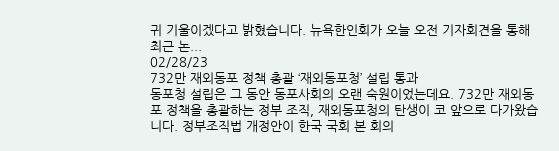귀 기울이겠다고 밝혔습니다. 뉴욕한인회가 오늘 오전 기자회견을 통해 최근 논...
02/28/23
732만 재외동포 정책 총괄 ‘재외동포청’ 설립 통과
동포청 설립은 그 동안 동포사회의 오랜 숙원이었는데요. 732만 재외동포 정책을 총괄하는 정부 조직, 재외동포청의 탄생이 코 앞으로 다가왔습니다. 정부조직법 개정안이 한국 국회 본 회의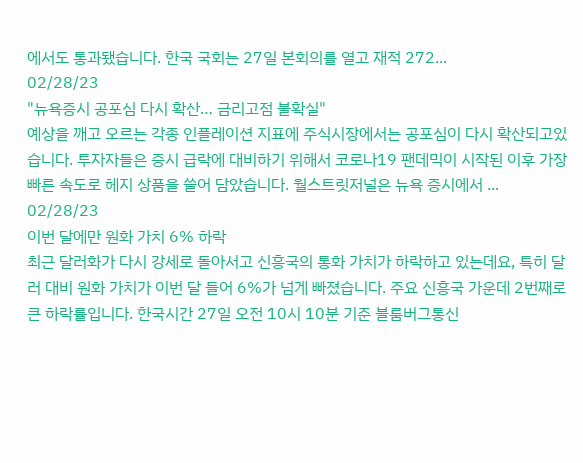에서도 통과됐습니다. 한국 국회는 27일 본회의를 열고 재적 272...
02/28/23
"뉴욕증시 공포심 다시 확산… 금리고점 불확실"
예상을 깨고 오르는 각종 인플레이션 지표에 주식시장에서는 공포심이 다시 확산되고있습니다. 투자자들은 증시 급락에 대비하기 위해서 코로나19 팬데믹이 시작된 이후 가장 빠른 속도로 헤지 상품을 쓸어 담았습니다. 월스트릿저널은 뉴욕 증시에서 ...
02/28/23
이번 달에만 원화 가치 6% 하락
최근 달러화가 다시 강세로 돌아서고 신흥국의 통화 가치가 하락하고 있는데요, 특히 달러 대비 원화 가치가 이번 달 들어 6%가 넘게 빠졌습니다. 주요 신흥국 가운데 2번째로 큰 하락률입니다. 한국시간 27일 오전 10시 10분 기준 블룸버그통신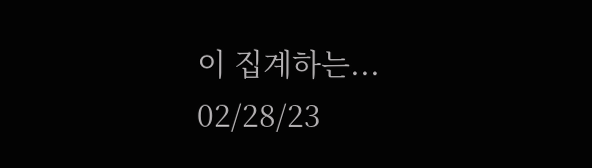이 집계하는...
02/28/23